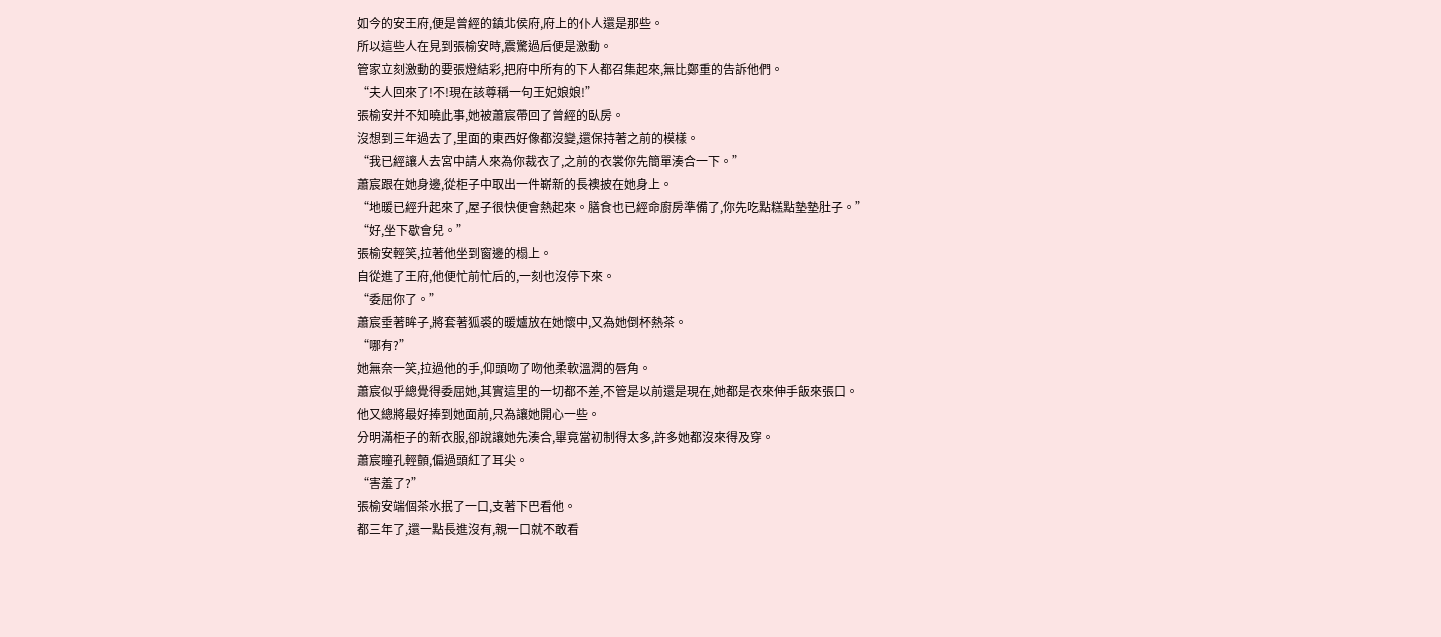如今的安王府,便是曾經的鎮北侯府,府上的仆人還是那些。
所以這些人在見到張榆安時,震驚過后便是激動。
管家立刻激動的要張燈結彩,把府中所有的下人都召集起來,無比鄭重的告訴他們。
“夫人回來了!不!現在該尊稱一句王妃娘娘!”
張榆安并不知曉此事,她被蕭宸帶回了曾經的臥房。
沒想到三年過去了,里面的東西好像都沒變,還保持著之前的模樣。
“我已經讓人去宮中請人來為你裁衣了,之前的衣裳你先簡單湊合一下。”
蕭宸跟在她身邊,從柜子中取出一件嶄新的長襖披在她身上。
“地暖已經升起來了,屋子很快便會熱起來。膳食也已經命廚房準備了,你先吃點糕點墊墊肚子。”
“好,坐下歇會兒。”
張榆安輕笑,拉著他坐到窗邊的榻上。
自從進了王府,他便忙前忙后的,一刻也沒停下來。
“委屈你了。”
蕭宸垂著眸子,將套著狐裘的暖爐放在她懷中,又為她倒杯熱茶。
“哪有?”
她無奈一笑,拉過他的手,仰頭吻了吻他柔軟溫潤的唇角。
蕭宸似乎總覺得委屈她,其實這里的一切都不差,不管是以前還是現在,她都是衣來伸手飯來張口。
他又總將最好捧到她面前,只為讓她開心一些。
分明滿柜子的新衣服,卻說讓她先湊合,畢竟當初制得太多,許多她都沒來得及穿。
蕭宸瞳孔輕顫,偏過頭紅了耳尖。
“害羞了?”
張榆安端個茶水抿了一口,支著下巴看他。
都三年了,還一點長進沒有,親一口就不敢看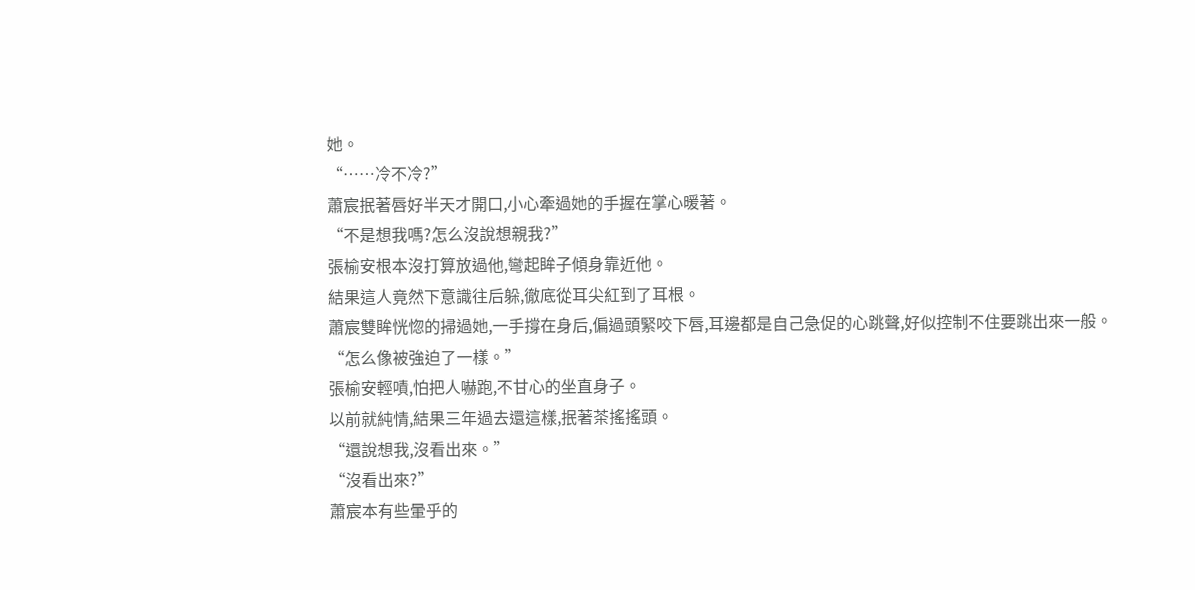她。
“……冷不冷?”
蕭宸抿著唇好半天才開口,小心牽過她的手握在掌心暖著。
“不是想我嗎?怎么沒說想親我?”
張榆安根本沒打算放過他,彎起眸子傾身靠近他。
結果這人竟然下意識往后躲,徹底從耳尖紅到了耳根。
蕭宸雙眸恍惚的掃過她,一手撐在身后,偏過頭緊咬下唇,耳邊都是自己急促的心跳聲,好似控制不住要跳出來一般。
“怎么像被強迫了一樣。”
張榆安輕嘖,怕把人嚇跑,不甘心的坐直身子。
以前就純情,結果三年過去還這樣,抿著茶搖搖頭。
“還說想我,沒看出來。”
“沒看出來?”
蕭宸本有些暈乎的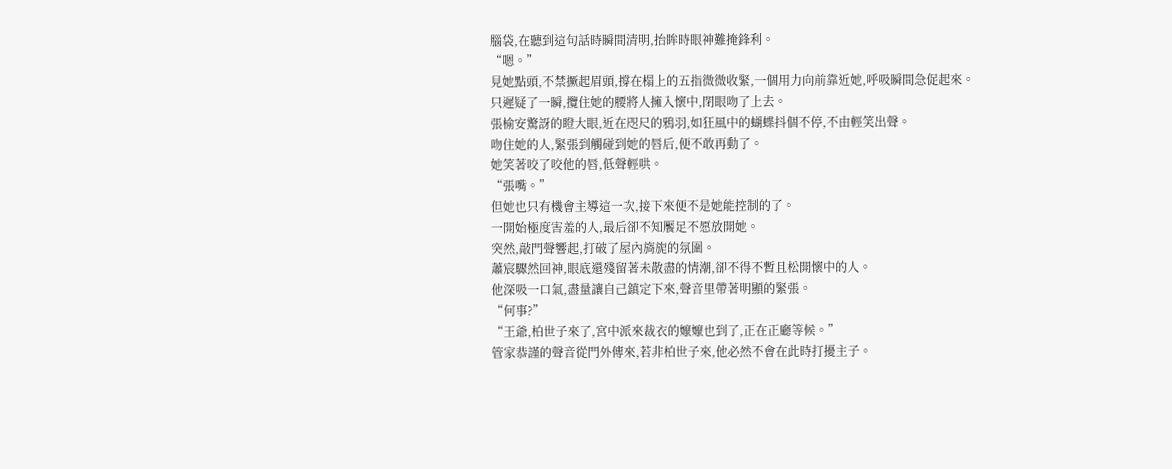腦袋,在聽到這句話時瞬間清明,抬眸時眼神難掩鋒利。
“嗯。”
見她點頭,不禁撅起眉頭,撐在榻上的五指微微收緊,一個用力向前靠近她,呼吸瞬間急促起來。
只遲疑了一瞬,攬住她的腰將人擁入懷中,閉眼吻了上去。
張榆安驚訝的瞪大眼,近在咫尺的鴉羽,如狂風中的蝴蝶抖個不停,不由輕笑出聲。
吻住她的人,緊張到觸碰到她的唇后,便不敢再動了。
她笑著咬了咬他的唇,低聲輕哄。
“張嘴。”
但她也只有機會主導這一次,接下來便不是她能控制的了。
一開始極度害羞的人,最后卻不知饜足不愿放開她。
突然,敲門聲響起,打破了屋內旖旎的氛圍。
蕭宸驟然回神,眼底還殘留著未散盡的情潮,卻不得不暫且松開懷中的人。
他深吸一口氣,盡量讓自己鎮定下來,聲音里帶著明顯的緊張。
“何事?”
“王爺,柏世子來了,宮中派來裁衣的嬤嬤也到了,正在正廳等候。”
管家恭謹的聲音從門外傳來,若非柏世子來,他必然不會在此時打擾主子。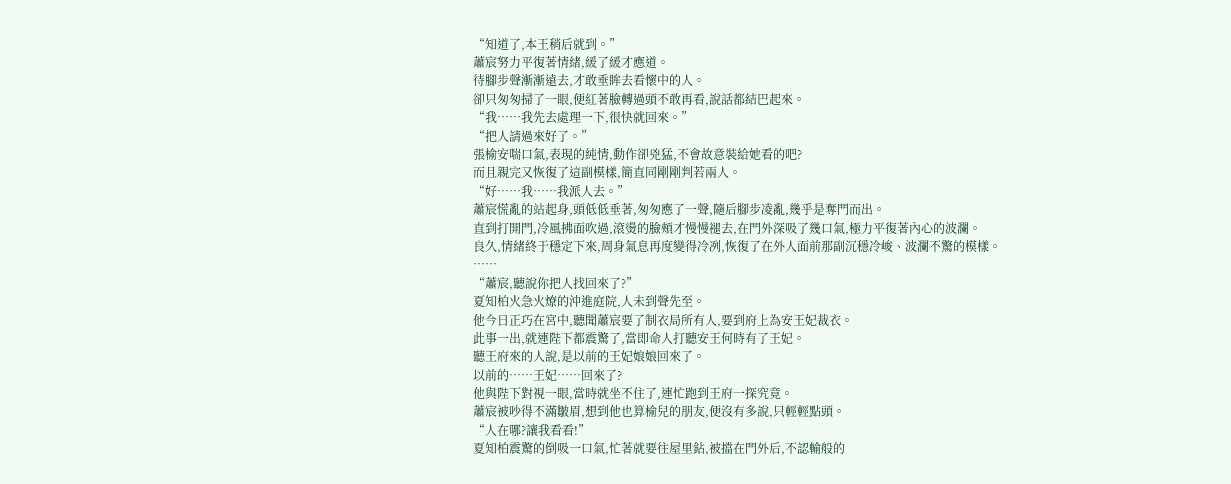“知道了,本王稍后就到。”
蕭宸努力平復著情緒,緩了緩才應道。
待腳步聲漸漸遠去,才敢垂眸去看懷中的人。
卻只匆匆掃了一眼,便紅著臉轉過頭不敢再看,說話都結巴起來。
“我……我先去處理一下,很快就回來。”
“把人請過來好了。”
張榆安喘口氣,表現的純情,動作卻兇猛,不會故意裝給她看的吧?
而且親完又恢復了這副模樣,簡直同剛剛判若兩人。
“好……我……我派人去。”
蕭宸慌亂的站起身,頭低低垂著,匆匆應了一聲,隨后腳步凌亂,幾乎是奪門而出。
直到打開門,冷風拂面吹過,滾燙的臉頰才慢慢褪去,在門外深吸了幾口氣,極力平復著內心的波瀾。
良久,情緒終于穩定下來,周身氣息再度變得冷冽,恢復了在外人面前那副沉穩冷峻、波瀾不驚的模樣。
……
“蕭宸,聽說你把人找回來了?”
夏知柏火急火燎的沖進庭院,人未到聲先至。
他今日正巧在宮中,聽聞蕭宸要了制衣局所有人,要到府上為安王妃裁衣。
此事一出,就連陛下都震驚了,當即命人打聽安王何時有了王妃。
聽王府來的人說,是以前的王妃娘娘回來了。
以前的……王妃……回來了?
他與陛下對視一眼,當時就坐不住了,連忙跑到王府一探究竟。
蕭宸被吵得不滿皺眉,想到他也算榆兒的朋友,便沒有多說,只輕輕點頭。
“人在哪?讓我看看!”
夏知柏震驚的倒吸一口氣,忙著就要往屋里鉆,被擋在門外后,不認輸般的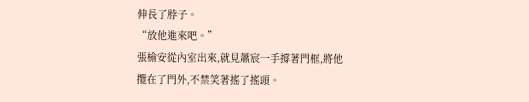伸長了脖子。
“放他進來吧。”
張榆安從內室出來,就見蕭宸一手撐著門框,將他攬在了門外,不禁笑著搖了搖頭。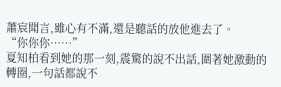蕭宸聞言,雖心有不滿,還是聽話的放他進去了。
“你你你……”
夏知柏看到她的那一刻,震驚的說不出話,圍著她激動的轉圈,一句話都說不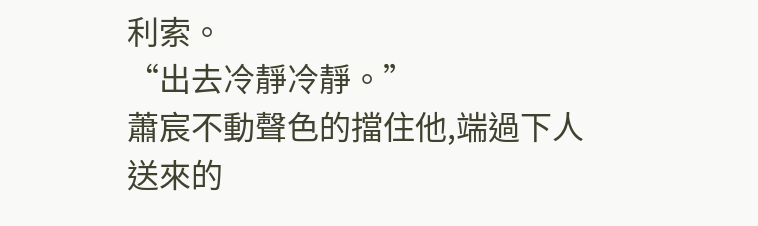利索。
“出去冷靜冷靜。”
蕭宸不動聲色的擋住他,端過下人送來的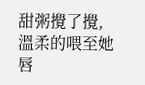甜粥攪了攪,溫柔的喂至她唇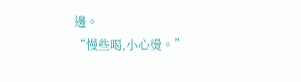邊。
“慢些喝,小心燙。”